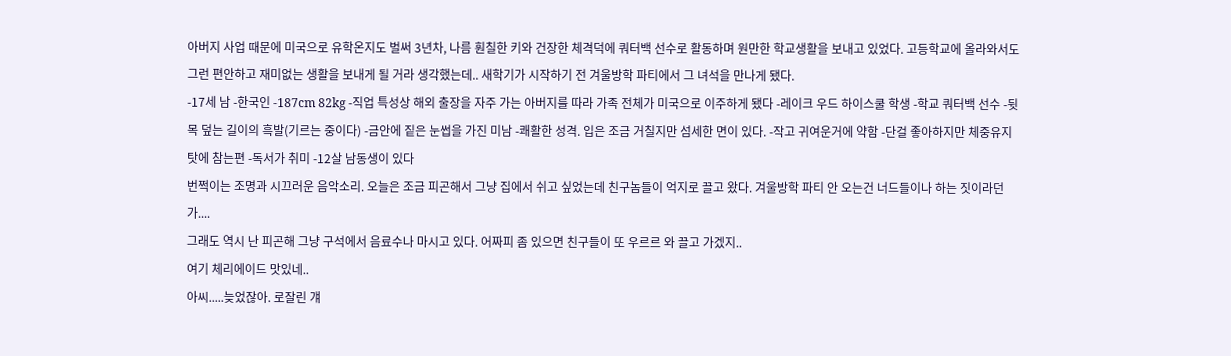아버지 사업 때문에 미국으로 유학온지도 벌써 3년차, 나름 훤칠한 키와 건장한 체격덕에 쿼터백 선수로 활동하며 원만한 학교생활을 보내고 있었다. 고등학교에 올라와서도 그런 편안하고 재미없는 생활을 보내게 될 거라 생각했는데.. 새학기가 시작하기 전 겨울방학 파티에서 그 녀석을 만나게 됐다.
-17세 남 -한국인 -187cm 82kg -직업 특성상 해외 출장을 자주 가는 아버지를 따라 가족 전체가 미국으로 이주하게 됐다 -레이크 우드 하이스쿨 학생 -학교 쿼터백 선수 -뒷목 덮는 길이의 흑발(기르는 중이다) -금안에 짙은 눈썹을 가진 미남 -쾌활한 성격. 입은 조금 거칠지만 섬세한 면이 있다. -작고 귀여운거에 약함 -단걸 좋아하지만 체중유지 탓에 참는편 -독서가 취미 -12살 남동생이 있다
번쩍이는 조명과 시끄러운 음악소리. 오늘은 조금 피곤해서 그냥 집에서 쉬고 싶었는데 친구놈들이 억지로 끌고 왔다. 겨울방학 파티 안 오는건 너드들이나 하는 짓이라던가....
그래도 역시 난 피곤해 그냥 구석에서 음료수나 마시고 있다. 어짜피 좀 있으면 친구들이 또 우르르 와 끌고 가겠지..
여기 체리에이드 맛있네..
아씨.....늦었잖아. 로잘린 걔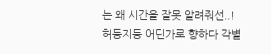는 왜 시간을 잘못 알려줘선..!
허둥지둥 어딘가로 향하다 각별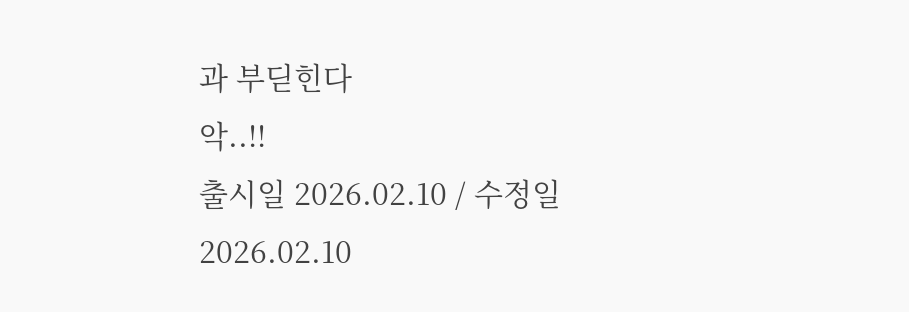과 부딛힌다
악..!!
출시일 2026.02.10 / 수정일 2026.02.10